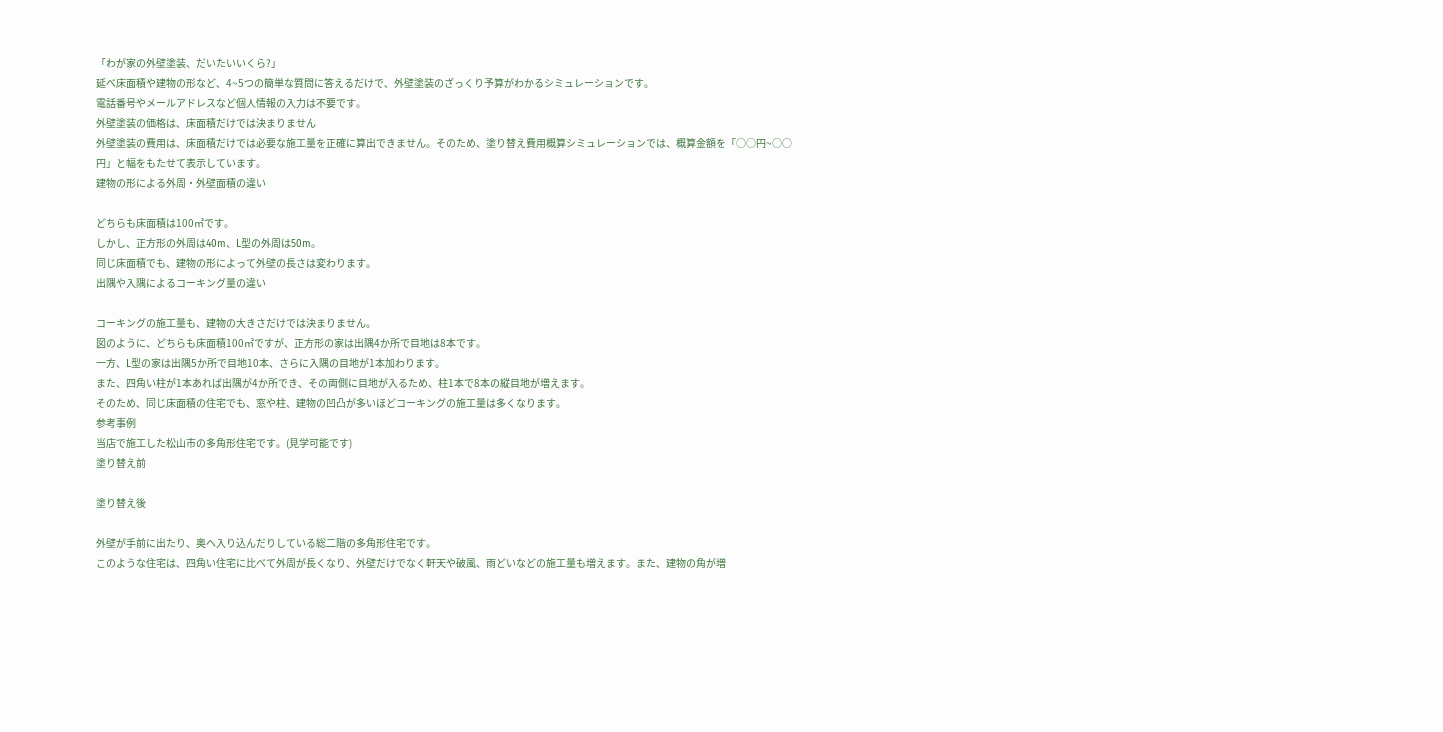「わが家の外壁塗装、だいたいいくら?」
延べ床面積や建物の形など、4~5つの簡単な質問に答えるだけで、外壁塗装のざっくり予算がわかるシミュレーションです。
電話番号やメールアドレスなど個人情報の入力は不要です。
外壁塗装の価格は、床面積だけでは決まりません
外壁塗装の費用は、床面積だけでは必要な施工量を正確に算出できません。そのため、塗り替え費用概算シミュレーションでは、概算金額を「○○円~○○円」と幅をもたせて表示しています。
建物の形による外周・外壁面積の違い

どちらも床面積は100㎡です。
しかし、正方形の外周は40m、L型の外周は50m。
同じ床面積でも、建物の形によって外壁の長さは変わります。
出隅や入隅によるコーキング量の違い

コーキングの施工量も、建物の大きさだけでは決まりません。
図のように、どちらも床面積100㎡ですが、正方形の家は出隅4か所で目地は8本です。
一方、L型の家は出隅5か所で目地10本、さらに入隅の目地が1本加わります。
また、四角い柱が1本あれば出隅が4か所でき、その両側に目地が入るため、柱1本で8本の縦目地が増えます。
そのため、同じ床面積の住宅でも、窓や柱、建物の凹凸が多いほどコーキングの施工量は多くなります。
参考事例
当店で施工した松山市の多角形住宅です。(見学可能です)
塗り替え前

塗り替え後

外壁が手前に出たり、奥へ入り込んだりしている総二階の多角形住宅です。
このような住宅は、四角い住宅に比べて外周が長くなり、外壁だけでなく軒天や破風、雨どいなどの施工量も増えます。また、建物の角が増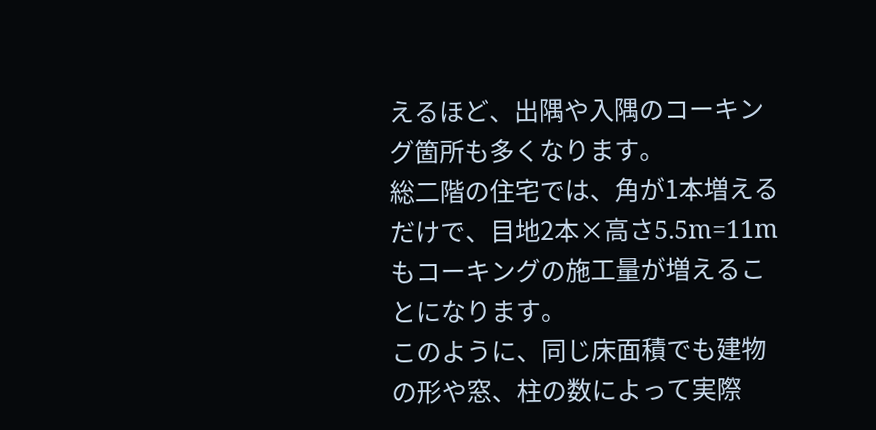えるほど、出隅や入隅のコーキング箇所も多くなります。
総二階の住宅では、角が1本増えるだけで、目地2本×高さ5.5m=11mもコーキングの施工量が増えることになります。
このように、同じ床面積でも建物の形や窓、柱の数によって実際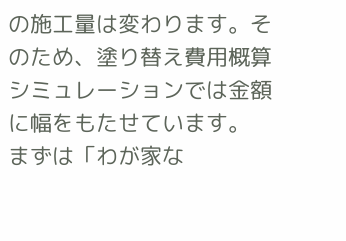の施工量は変わります。そのため、塗り替え費用概算シミュレーションでは金額に幅をもたせています。
まずは「わが家な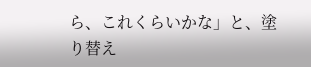ら、これくらいかな」と、塗り替え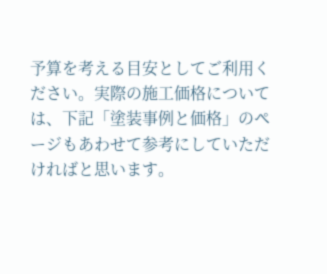予算を考える目安としてご利用ください。実際の施工価格については、下記「塗装事例と価格」のページもあわせて参考にしていただければと思います。